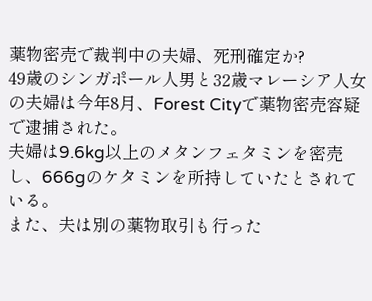薬物密売で裁判中の夫婦、死刑確定か?
49歳のシンガポール人男と32歳マレーシア人女の夫婦は今年8月、Forest Cityで薬物密売容疑で逮捕された。
夫婦は9.6kg以上のメタンフェタミンを密売し、666gのケタミンを所持していたとされている。
また、夫は別の薬物取引も行った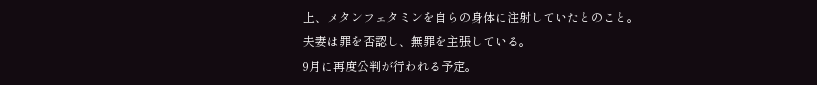上、メタンフェタミンを自らの身体に注射していたとのこと。
夫妻は罪を否認し、無罪を主張している。
9月に再度公判が行われる予定。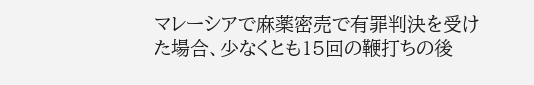マレーシアで麻薬密売で有罪判決を受けた場合、少なくとも15回の鞭打ちの後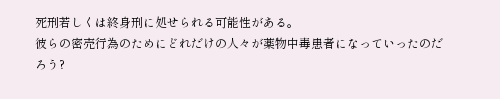死刑若しくは終身刑に処せられる可能性がある。
彼らの密売行為のためにどれだけの人々が薬物中毒患者になっていったのだろう?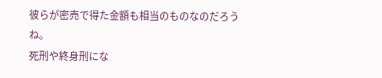彼らが密売で得た金額も相当のものなのだろうね。
死刑や終身刑にな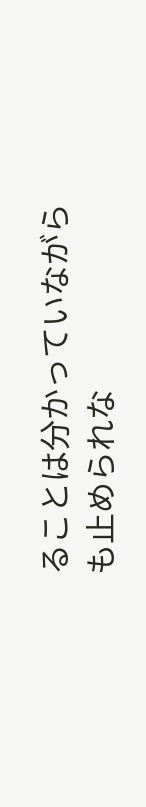ることは分かっていながらも止められな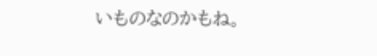いものなのかもね。